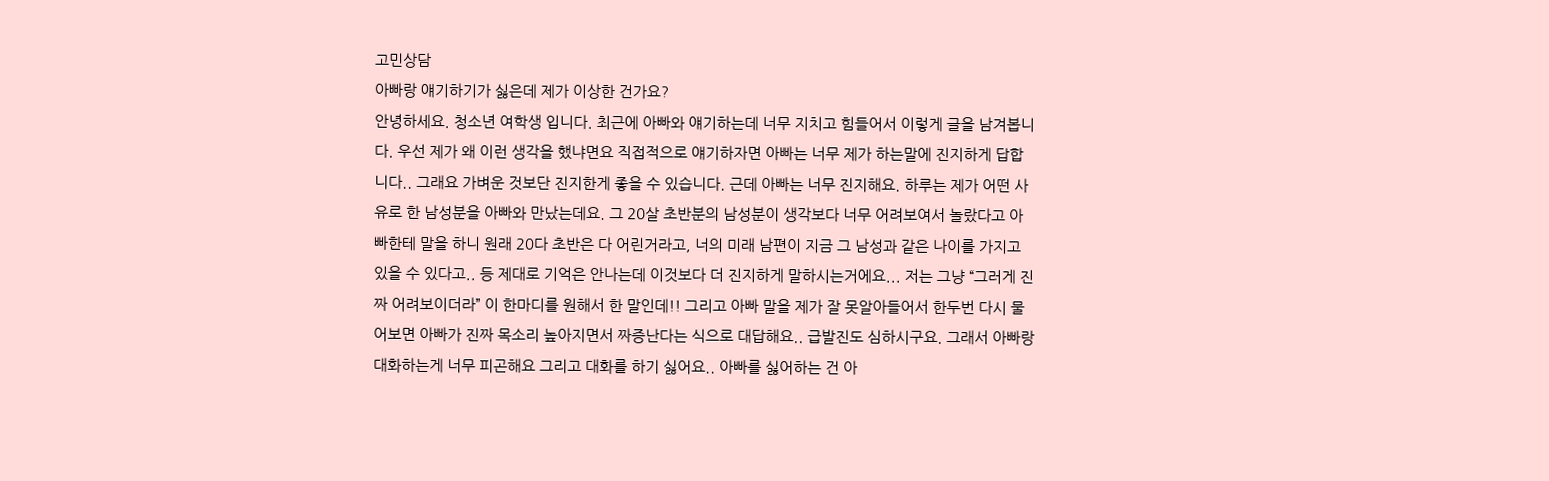고민상담
아빠랑 얘기하기가 싫은데 제가 이상한 건가요?
안녕하세요. 청소년 여학생 입니다. 최근에 아빠와 얘기하는데 너무 지치고 힘들어서 이렇게 글을 남겨봅니다. 우선 제가 왜 이런 생각을 했냐면요 직접적으로 얘기하자면 아빠는 너무 제가 하는말에 진지하게 답합니다.. 그래요 가벼운 것보단 진지한게 좋을 수 있습니다. 근데 아빠는 너무 진지해요. 하루는 제가 어떤 사유로 한 남성분을 아빠와 만났는데요. 그 20살 초반분의 남성분이 생각보다 너무 어려보여서 놀랐다고 아빠한테 말을 하니 원래 20다 초반은 다 어린거라고, 너의 미래 남편이 지금 그 남성과 같은 나이를 가지고 있을 수 있다고.. 등 제대로 기억은 안나는데 이것보다 더 진지하게 말하시는거에요... 저는 그냥 “그러게 진짜 어려보이더라” 이 한마디를 원해서 한 말인데!! 그리고 아빠 말을 제가 잘 못알아들어서 한두번 다시 물어보면 아빠가 진짜 목소리 높아지면서 짜증난다는 식으로 대답해요.. 급발진도 심하시구요. 그래서 아빠랑 대화하는게 너무 피곤해요 그리고 대화를 하기 싫어요.. 아빠를 싫어하는 건 아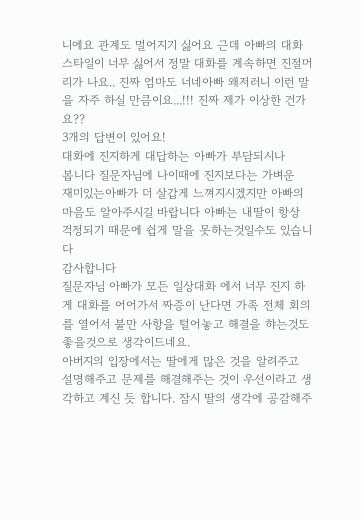니에요 관계도 멀어지기 싫어요 근데 아빠의 대화 스타일이 너무 싫어서 정말 대화를 계속하면 진절머리가 나요.. 진짜 엄마도 너네아빠 왜저러니 이런 말을 자주 하실 만큼이요...!!! 진짜 제가 이상한 건가요??
3개의 답변이 있어요!
대화에 진지하게 대답하는 아빠가 부담되시나
봅니다 질문자님에 나이때에 진지보다는 가벼운
재미있는아빠가 더 살갑게 느껴지시겠지만 아빠의
마음도 알아주시길 바랍니다 아빠는 내딸이 항상
걱정되기 때문에 쉽게 말을 못하는것일수도 있습니다
감사합니다
질문자님 아빠가 모든 일상대화 에서 너무 진지 하게 대화를 어어가서 짜증이 난다면 가족 전체 회의를 열어서 불만 사항을 털어놓고 해결을 햐는것도 좋을것으로 생각이드네요.
아버지의 입장에서는 딸에게 많은 것을 알려주고 설명해주고 문제를 해결해주는 것이 우선이라고 생각하고 계신 듯 합니다. 잠시 딸의 생각에 공감해주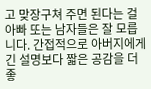고 맞장구쳐 주면 된다는 걸 아빠 또는 남자들은 잘 모릅니다. 간접적으로 아버지에게 긴 설명보다 짧은 공감을 더 좋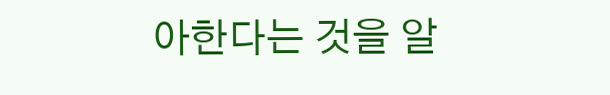아한다는 것을 알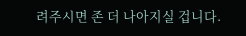려주시면 존 더 나아지실 겁니다.